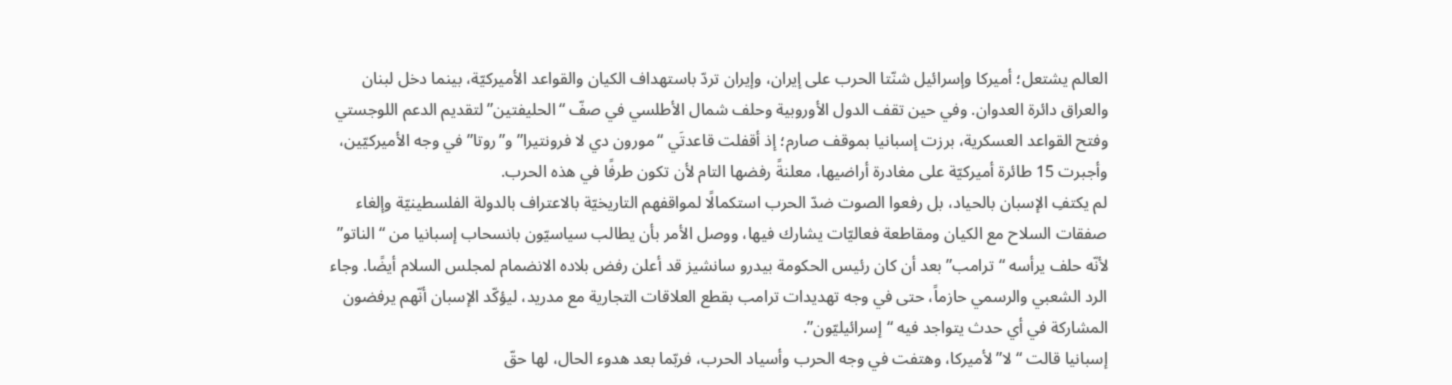العالم يشتعل؛ أميركا وإسرائيل شنّتا الحرب على إيران، وإيران تردّ باستهداف الكيان والقواعد الأميركيّة، بينما دخل لبنان والعراق دائرة العدوان. وفي حين تقف الدول الأوروبية وحلف شمال الأطلسي في صفّ “الحليفتين” لتقديم الدعم اللوجستي وفتح القواعد العسكرية، برزت إسبانيا بموقف صارم؛ إذ أقفلت قاعدتَي “مورون دي لا فرونتيرا” و”روتا” في وجه الأميركيّين، وأجبرت 15 طائرة أميركيّة على مغادرة أراضيها، معلنةً رفضها التام لأن تكون طرفًا في هذه الحرب.
لم يكتفِ الإسبان بالحياد، بل رفعوا الصوت ضدّ الحرب استكمالًا لمواقفهم التاريخيّة بالاعتراف بالدولة الفلسطينيّة وإلغاء صفقات السلاح مع الكيان ومقاطعة فعاليّات يشارك فيها، ووصل الأمر بأن يطالب سياسيّون بانسحاب إسبانيا من “الناتو” لأنّه حلف يرأسه “ترامب” بعد أن كان رئيس الحكومة بيدرو سانشيز قد أعلن رفض بلاده الانضمام لمجلس السلام أيضًا. وجاء الرد الشعبي والرسمي حازماً، حتى في وجه تهديدات ترامب بقطع العلاقات التجارية مع مدريد، ليؤكّد الإسبان أنّهم يرفضون المشاركة في أي حدث يتواجد فيه “إسرائيليّون”.
إسبانيا قالت “لا” لأميركا، وهتفت في وجه الحرب وأسياد الحرب، فربّما بعد هدوء الحال، لها حقّ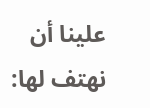علينا أن نهتف لها: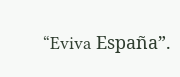“Eviva España”.